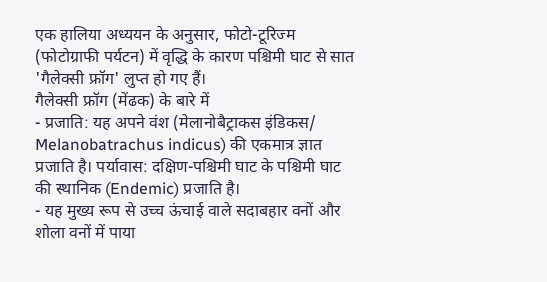एक हालिया अध्ययन के अनुसार, फोटो-टूरिज्म (फोटोग्राफी पर्यटन) में वृद्धि के कारण पश्चिमी घाट से सात 'गैलेक्सी फ्रॉग' लुप्त हो गए हैं।
गैलेक्सी फ्रॉग (मेंढक) के बारे में
- प्रजाति: यह अपने वंश (मेलानोबैट्राकस इंडिकस/ Melanobatrachus indicus) की एकमात्र ज्ञात प्रजाति है। पर्यावास: दक्षिण-पश्चिमी घाट के पश्चिमी घाट की स्थानिक (Endemic) प्रजाति है।
- यह मुख्य रूप से उच्च ऊंचाई वाले सदाबहार वनों और शोला वनों में पाया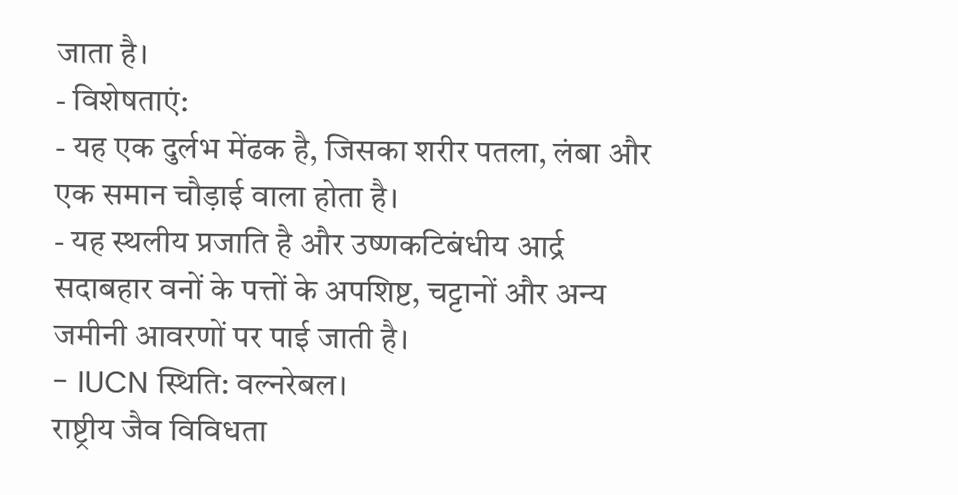जाता है।
- विशेषताएं:
- यह एक दुर्लभ मेंढक है, जिसका शरीर पतला, लंबा और एक समान चौड़ाई वाला होता है।
- यह स्थलीय प्रजाति है और उष्णकटिबंधीय आर्द्र सदाबहार वनों के पत्तों के अपशिष्ट, चट्टानों और अन्य जमीनी आवरणों पर पाई जाती है।
- IUCN स्थिति: वल्नरेबल।
राष्ट्रीय जैव विविधता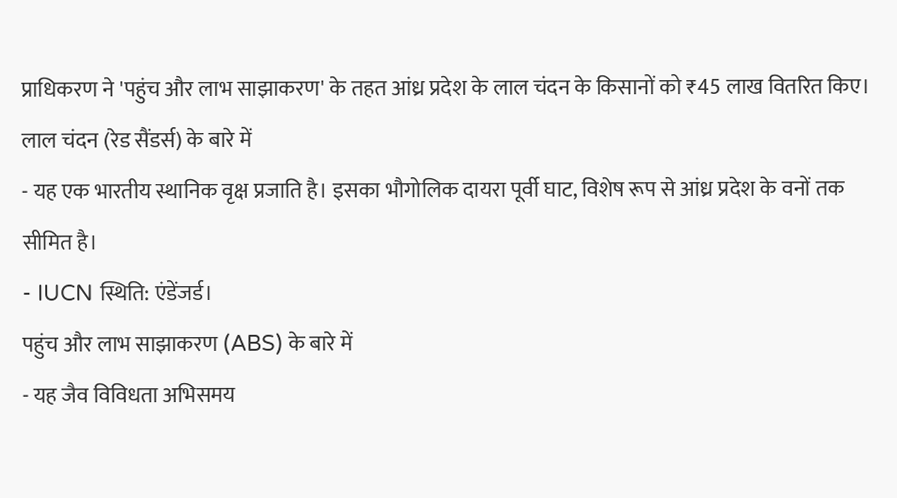प्राधिकरण ने 'पहुंच और लाभ साझाकरण' के तहत आंध्र प्रदेश के लाल चंदन के किसानों को ₹45 लाख वितरित किए।
लाल चंदन (रेड सैंडर्स) के बारे में
- यह एक भारतीय स्थानिक वृक्ष प्रजाति है। इसका भौगोलिक दायरा पूर्वी घाट, विशेष रूप से आंध्र प्रदेश के वनों तक सीमित है।
- IUCN स्थिति: एंडेंजर्ड।
पहुंच और लाभ साझाकरण (ABS) के बारे में
- यह जैव विविधता अभिसमय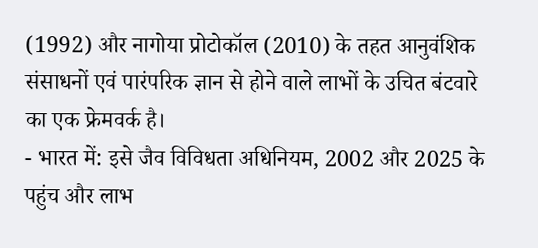(1992) और नागोया प्रोटोकॉल (2010) के तहत आनुवंशिक संसाधनों एवं पारंपरिक ज्ञान से होने वाले लाभों के उचित बंटवारे का एक फ्रेमवर्क है।
- भारत में: इसे जैव विविधता अधिनियम, 2002 और 2025 के पहुंच और लाभ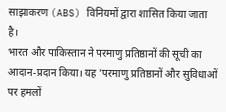साझाकरण (ABS) विनियमों द्वारा शासित किया जाता है।
भारत और पाकिस्तान ने परमाणु प्रतिष्ठानों की सूची का आदान-प्रदान किया। यह 'परमाणु प्रतिष्ठानों और सुविधाओं पर हमलों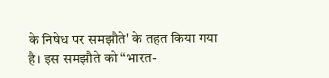के निषेध पर समझौते' के तहत किया गया है। इस समझौते को “भारत-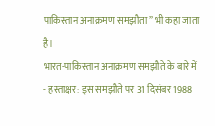पाकिस्तान अनाक्रमण समझौता” भी कहा जाता है।
भारत-पाकिस्तान अनाक्रमण समझौते के बारे में
- हस्ताक्षर: इस समझौते पर 31 दिसंबर 1988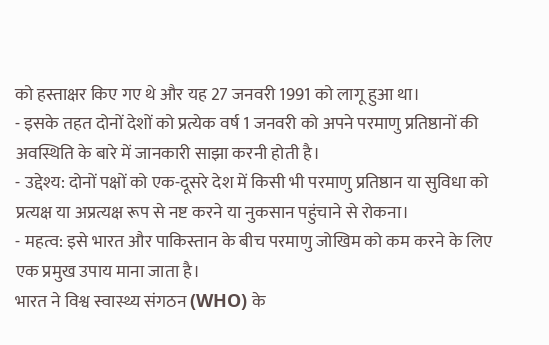को हस्ताक्षर किए गए थे और यह 27 जनवरी 1991 को लागू हुआ था।
- इसके तहत दोनों देशों को प्रत्येक वर्ष 1 जनवरी को अपने परमाणु प्रतिष्ठानों की अवस्थिति के बारे में जानकारी साझा करनी होती है।
- उद्देश्य: दोनों पक्षों को एक-दूसरे देश में किसी भी परमाणु प्रतिष्ठान या सुविधा को प्रत्यक्ष या अप्रत्यक्ष रूप से नष्ट करने या नुकसान पहुंचाने से रोकना।
- महत्व: इसे भारत और पाकिस्तान के बीच परमाणु जोखिम को कम करने के लिए एक प्रमुख उपाय माना जाता है।
भारत ने विश्व स्वास्थ्य संगठन (WHO) के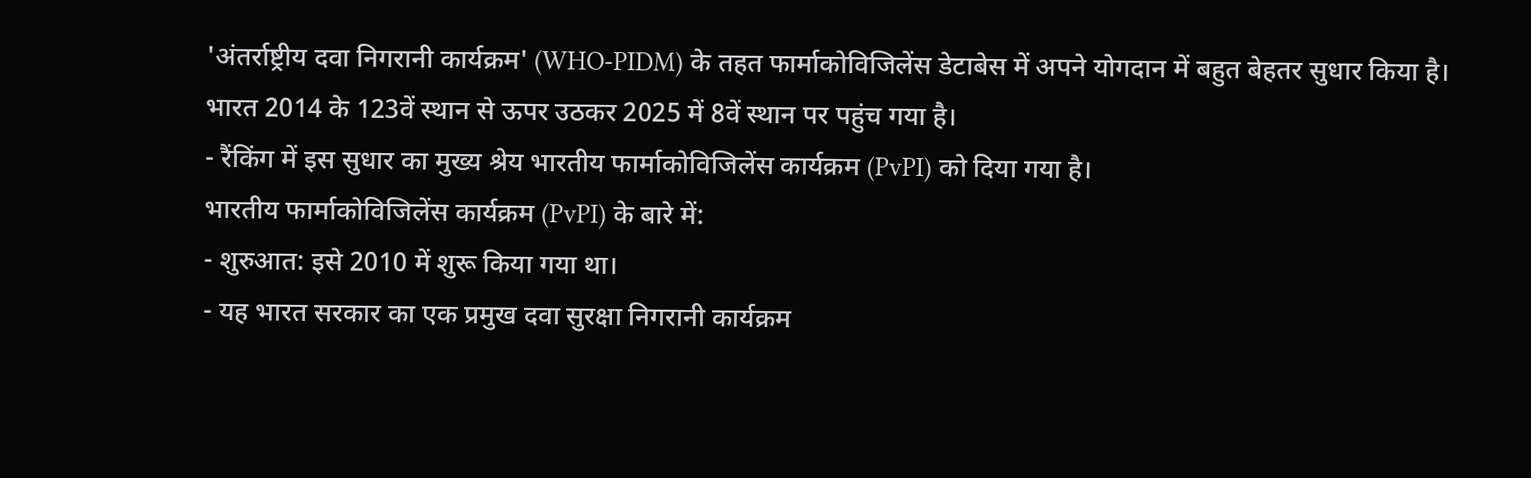'अंतर्राष्ट्रीय दवा निगरानी कार्यक्रम' (WHO-PIDM) के तहत फार्माकोविजिलेंस डेटाबेस में अपने योगदान में बहुत बेहतर सुधार किया है। भारत 2014 के 123वें स्थान से ऊपर उठकर 2025 में 8वें स्थान पर पहुंच गया है।
- रैंकिंग में इस सुधार का मुख्य श्रेय भारतीय फार्माकोविजिलेंस कार्यक्रम (PvPI) को दिया गया है।
भारतीय फार्माकोविजिलेंस कार्यक्रम (PvPI) के बारे में:
- शुरुआत: इसे 2010 में शुरू किया गया था।
- यह भारत सरकार का एक प्रमुख दवा सुरक्षा निगरानी कार्यक्रम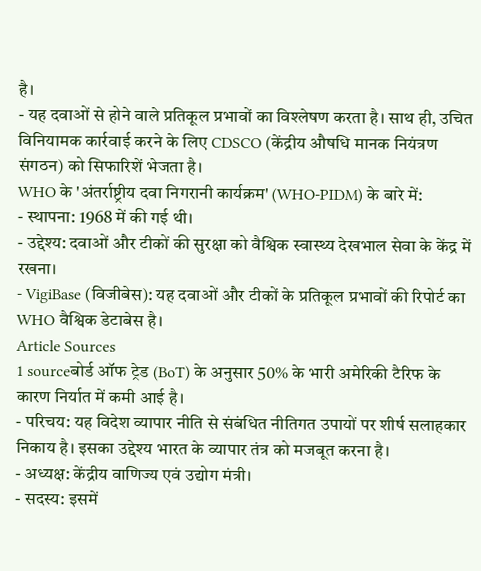है।
- यह दवाओं से होने वाले प्रतिकूल प्रभावों का विश्लेषण करता है। साथ ही, उचित विनियामक कार्रवाई करने के लिए CDSCO (केंद्रीय औषधि मानक नियंत्रण संगठन) को सिफारिशें भेजता है।
WHO के 'अंतर्राष्ट्रीय दवा निगरानी कार्यक्रम' (WHO-PIDM) के बारे में:
- स्थापना: 1968 में की गई थी।
- उद्देश्य: दवाओं और टीकों की सुरक्षा को वैश्विक स्वास्थ्य देखभाल सेवा के केंद्र में रखना।
- VigiBase (विजीबेस): यह दवाओं और टीकों के प्रतिकूल प्रभावों की रिपोर्ट का WHO वैश्विक डेटाबेस है।
Article Sources
1 sourceबोर्ड ऑफ ट्रेड (BoT) के अनुसार 50% के भारी अमेरिकी टैरिफ के कारण निर्यात में कमी आई है।
- परिचय: यह विदेश व्यापार नीति से संबंधित नीतिगत उपायों पर शीर्ष सलाहकार निकाय है। इसका उद्देश्य भारत के व्यापार तंत्र को मजबूत करना है।
- अध्यक्ष: केंद्रीय वाणिज्य एवं उद्योग मंत्री।
- सदस्य: इसमें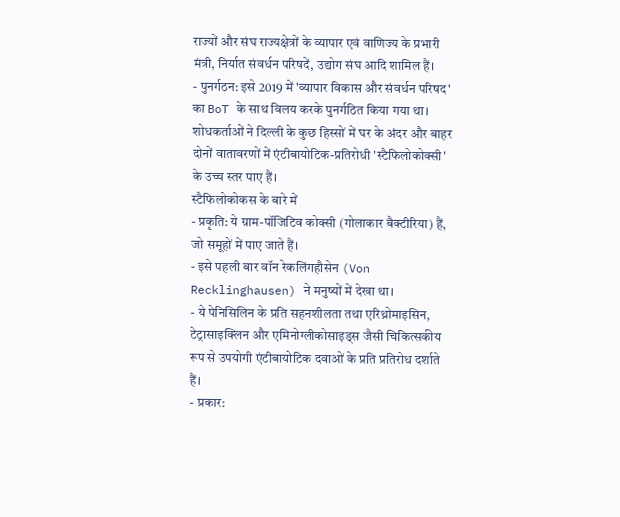राज्यों और संघ राज्यक्षेत्रों के व्यापार एवं वाणिज्य के प्रभारी मंत्री, निर्यात संवर्धन परिषदें, उद्योग संघ आदि शामिल हैं।
- पुनर्गठन: इसे 2019 में 'व्यापार विकास और संवर्धन परिषद' का BoT के साथ विलय करके पुनर्गठित किया गया था।
शोधकर्ताओं ने दिल्ली के कुछ हिस्सों में घर के अंदर और बाहर दोनों वातावरणों में एंटीबायोटिक-प्रतिरोधी 'स्टैफिलोकोक्सी' के उच्च स्तर पाए हैं।
स्टैफिलोकोकस के बारे में
- प्रकृति: ये ग्राम-पॉजिटिव कोक्सी (गोलाकार बैक्टीरिया) हैं, जो समूहों में पाए जाते हैं।
- इसे पहली बार वॉन रेकलिंगहौसेन (Von Recklinghausen) ने मनुष्यों में देखा था।
- ये पेनिसिलिन के प्रति सहनशीलता तथा एरिथ्रोमाइसिन, टेट्रासाइक्लिन और एमिनोग्लीकोसाइड्स जैसी चिकित्सकीय रूप से उपयोगी एंटीबायोटिक दवाओं के प्रति प्रतिरोध दर्शाते हैं।
- प्रकार: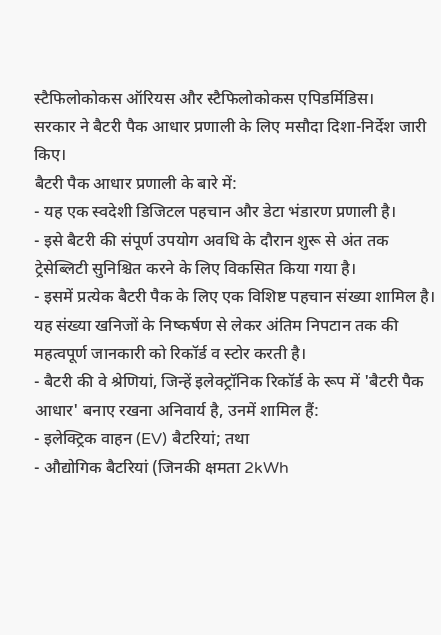स्टैफिलोकोकस ऑरियस और स्टैफिलोकोकस एपिडर्मिडिस।
सरकार ने बैटरी पैक आधार प्रणाली के लिए मसौदा दिशा-निर्देश जारी किए।
बैटरी पैक आधार प्रणाली के बारे में:
- यह एक स्वदेशी डिजिटल पहचान और डेटा भंडारण प्रणाली है।
- इसे बैटरी की संपूर्ण उपयोग अवधि के दौरान शुरू से अंत तक ट्रेसेब्लिटी सुनिश्चित करने के लिए विकसित किया गया है।
- इसमें प्रत्येक बैटरी पैक के लिए एक विशिष्ट पहचान संख्या शामिल है। यह संख्या खनिजों के निष्कर्षण से लेकर अंतिम निपटान तक की महत्वपूर्ण जानकारी को रिकॉर्ड व स्टोर करती है।
- बैटरी की वे श्रेणियां, जिन्हें इलेक्ट्रॉनिक रिकॉर्ड के रूप में 'बैटरी पैक आधार' बनाए रखना अनिवार्य है, उनमें शामिल हैं:
- इलेक्ट्रिक वाहन (EV) बैटरियां; तथा
- औद्योगिक बैटरियां (जिनकी क्षमता 2kWh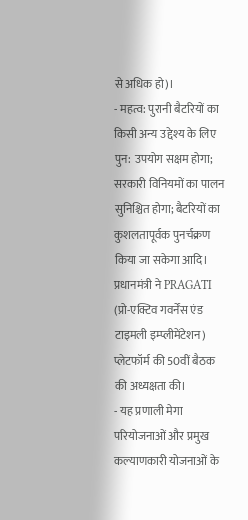से अधिक हो)।
- महत्व: पुरानी बैटरियों का किसी अन्य उद्देश्य के लिए पुन: उपयोग सक्षम होगा; सरकारी विनियमों का पालन सुनिश्चित होगा; बैटरियों का कुशलतापूर्वक पुनर्चक्रण किया जा सकेगा आदि।
प्रधानमंत्री ने PRAGATI (प्रो-एक्टिव गवर्नेंस एंड टाइमली इम्प्लीमेंटेशन) प्लेटफॉर्म की 50वीं बैठक की अध्यक्षता की।
- यह प्रणाली मेगा परियोजनाओं और प्रमुख कल्याणकारी योजनाओं के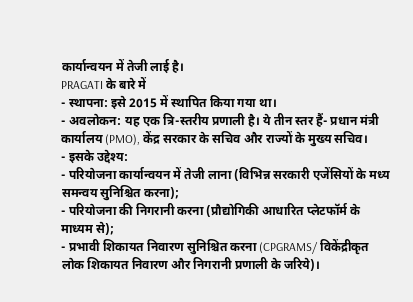कार्यान्वयन में तेजी लाई है।
PRAGATI के बारे में
- स्थापना: इसे 2015 में स्थापित किया गया था।
- अवलोकन: यह एक त्रि-स्तरीय प्रणाली है। ये तीन स्तर हैं- प्रधान मंत्री कार्यालय (PMO), केंद्र सरकार के सचिव और राज्यों के मुख्य सचिव।
- इसके उद्देश्य:
- परियोजना कार्यान्वयन में तेजी लाना (विभिन्न सरकारी एजेंसियों के मध्य समन्वय सुनिश्चित करना);
- परियोजना की निगरानी करना (प्रौद्योगिकी आधारित प्लेटफॉर्म के माध्यम से);
- प्रभावी शिकायत निवारण सुनिश्चित करना (CPGRAMS/ विकेंद्रीकृत लोक शिकायत निवारण और निगरानी प्रणाली के जरिये)।